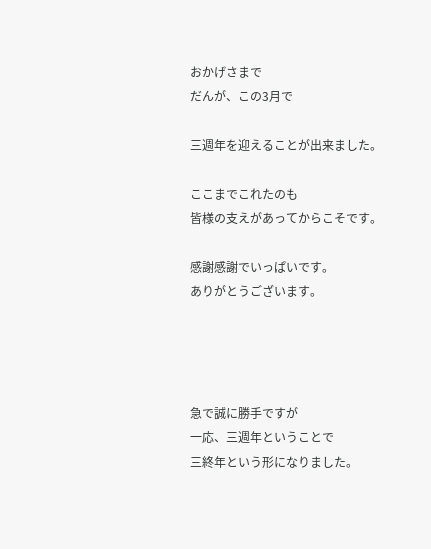おかげさまで
だんが、この3月で

三週年を迎えることが出来ました。

ここまでこれたのも
皆様の支えがあってからこそです。

感謝感謝でいっぱいです。
ありがとうございます。




急で誠に勝手ですが
一応、三週年ということで
三終年という形になりました。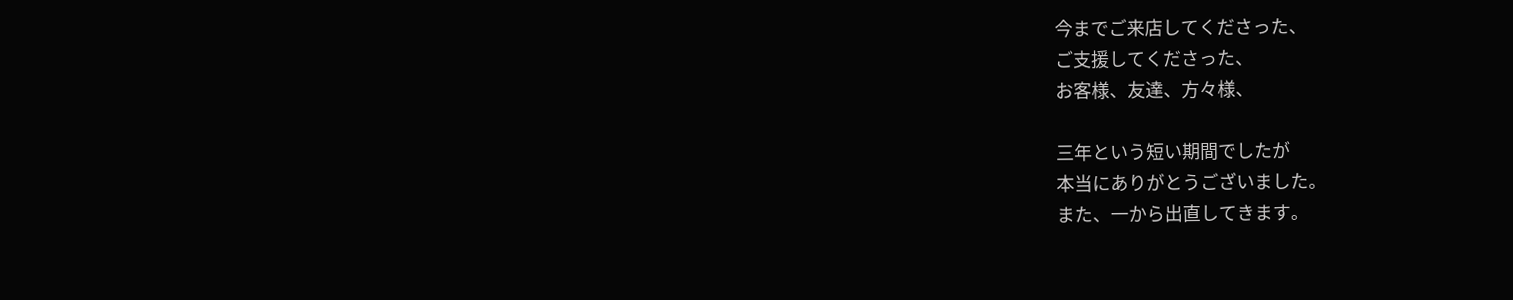今までご来店してくださった、
ご支援してくださった、
お客様、友達、方々様、

三年という短い期間でしたが
本当にありがとうございました。
また、一から出直してきます。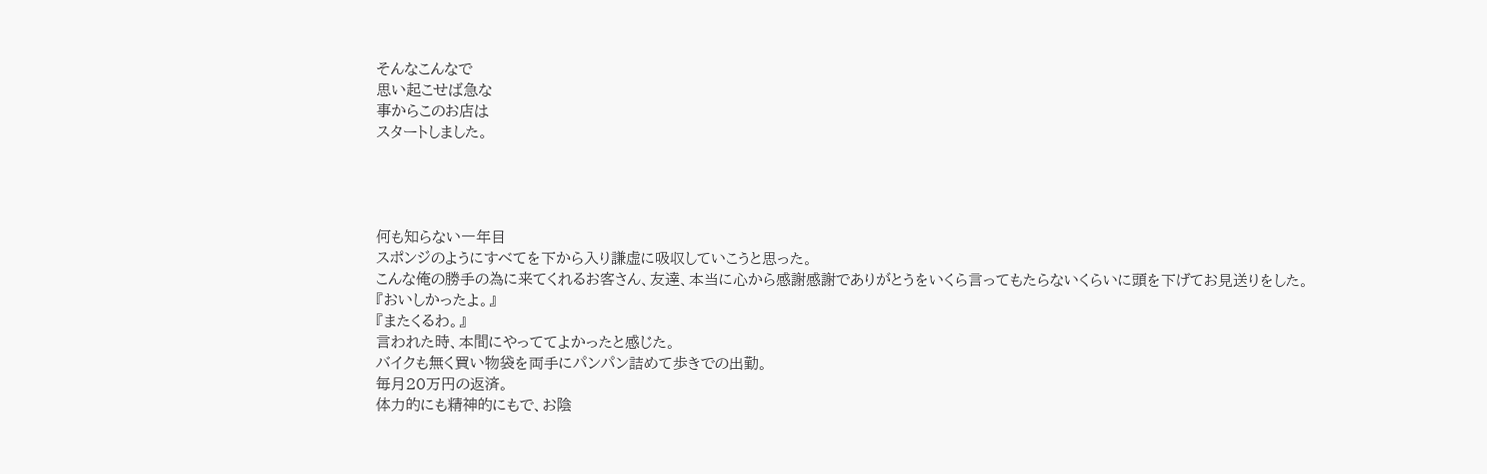そんなこんなで
思い起こせば急な
事からこのお店は
スタートしました。




何も知らない一年目
スポンジのようにすべてを下から入り謙虚に吸収していこうと思った。
こんな俺の勝手の為に来てくれるお客さん、友達、本当に心から感謝感謝でありがとうをいくら言ってもたらないくらいに頭を下げてお見送りをした。
『おいしかったよ。』
『またくるわ。』
言われた時、本間にやっててよかったと感じた。
バイクも無く買い物袋を両手にパンパン詰めて歩きでの出勤。
毎月20万円の返済。
体力的にも精神的にもで、お陰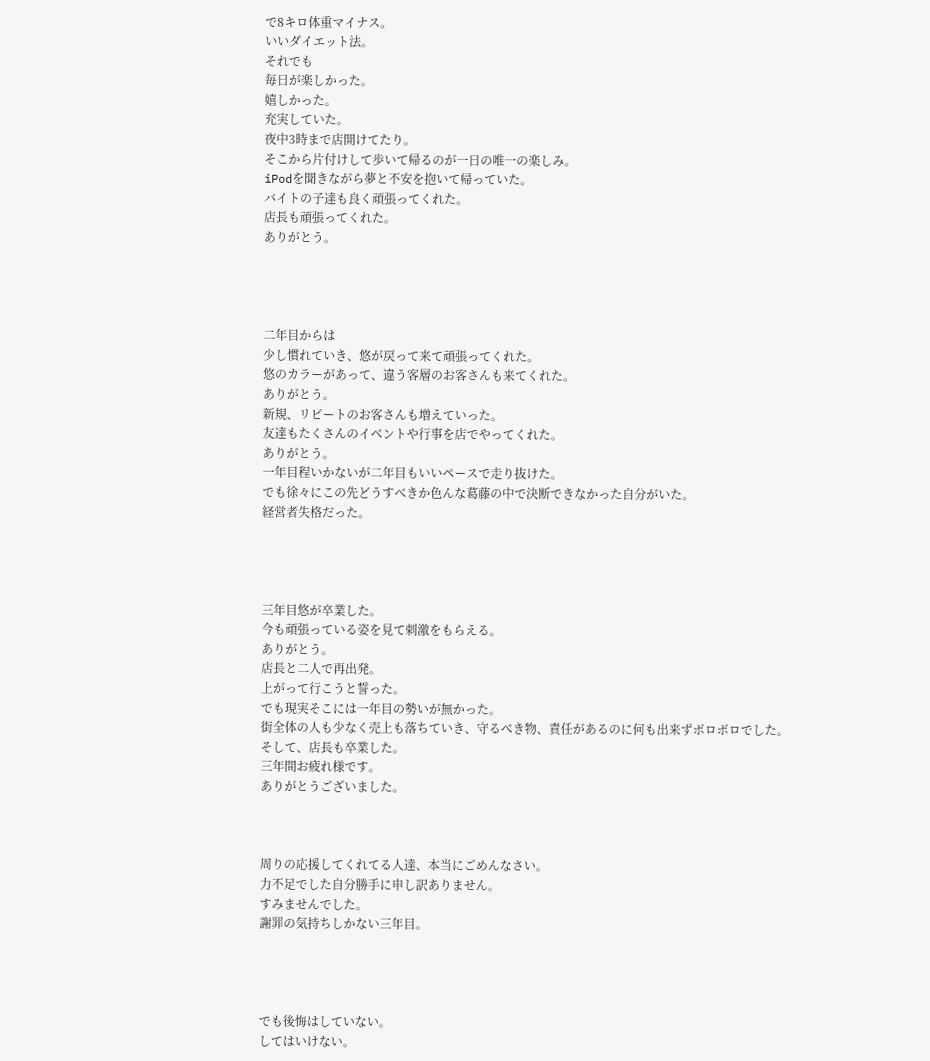で8キロ体重マイナス。
いいダイエット法。
それでも
毎日が楽しかった。
嬉しかった。
充実していた。
夜中3時まで店開けてたり。
そこから片付けして歩いて帰るのが一日の唯一の楽しみ。
iPodを聞きながら夢と不安を抱いて帰っていた。
バイトの子達も良く頑張ってくれた。
店長も頑張ってくれた。
ありがとう。




二年目からは
少し慣れていき、悠が戻って来て頑張ってくれた。
悠のカラーがあって、違う客層のお客さんも来てくれた。
ありがとう。
新規、リピートのお客さんも増えていった。
友達もたくさんのイベントや行事を店でやってくれた。
ありがとう。
一年目程いかないが二年目もいいペースで走り抜けた。
でも徐々にこの先どうすべきか色んな葛藤の中で決断できなかった自分がいた。
経営者失格だった。




三年目悠が卒業した。
今も頑張っている姿を見て刺激をもらえる。
ありがとう。
店長と二人で再出発。
上がって行こうと誓った。
でも現実そこには一年目の勢いが無かった。
街全体の人も少なく売上も落ちていき、守るべき物、責任があるのに何も出来ずボロボロでした。
そして、店長も卒業した。
三年間お疲れ様です。
ありがとうございました。



周りの応援してくれてる人達、本当にごめんなさい。
力不足でした自分勝手に申し訳ありません。
すみませんでした。
謝罪の気持ちしかない三年目。




でも後悔はしていない。
してはいけない。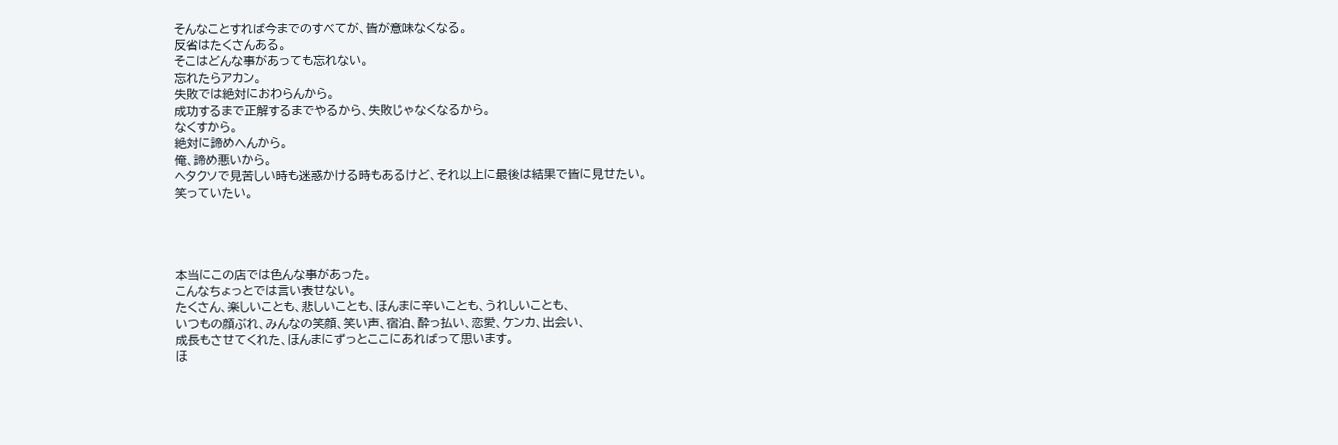そんなことすれば今までのすべてが、皆が意味なくなる。
反省はたくさんある。
そこはどんな事があっても忘れない。
忘れたらアカン。
失敗では絶対におわらんから。
成功するまで正解するまでやるから、失敗じゃなくなるから。
なくすから。
絶対に諦めへんから。
俺、諦め悪いから。
ヘタクソで見苦しい時も迷惑かける時もあるけど、それ以上に最後は結果で皆に見せたい。
笑っていたい。




本当にこの店では色んな事があった。
こんなちょっとでは言い表せない。
たくさん、楽しいことも、悲しいことも、ほんまに辛いことも、うれしいことも、
いつもの顔ぶれ、みんなの笑顔、笑い声、宿泊、酔っ払い、恋愛、ケンカ、出会い、
成長もさせてくれた、ほんまにずっとここにあればって思います。
ほ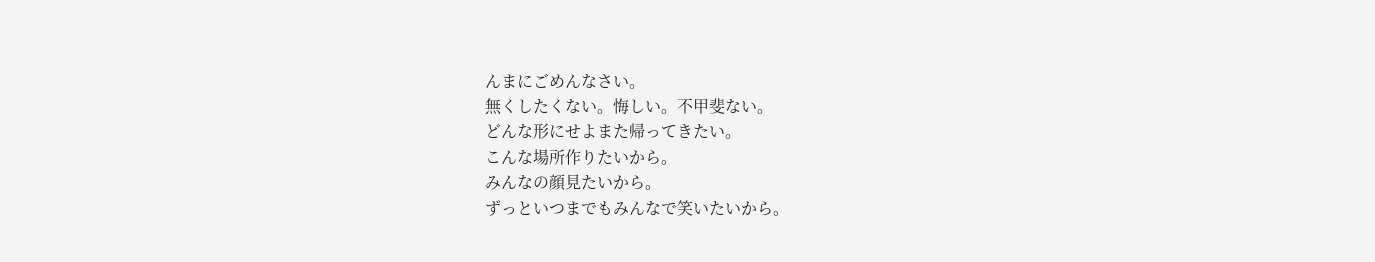んまにごめんなさい。
無くしたくない。悔しい。不甲斐ない。
どんな形にせよまた帰ってきたい。
こんな場所作りたいから。
みんなの顔見たいから。
ずっといつまでもみんなで笑いたいから。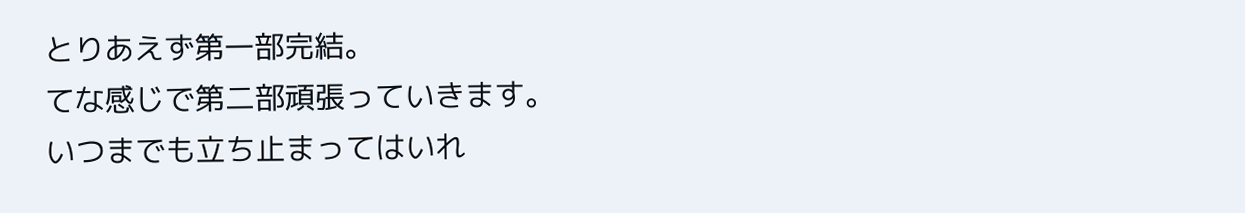とりあえず第一部完結。
てな感じで第二部頑張っていきます。
いつまでも立ち止まってはいれ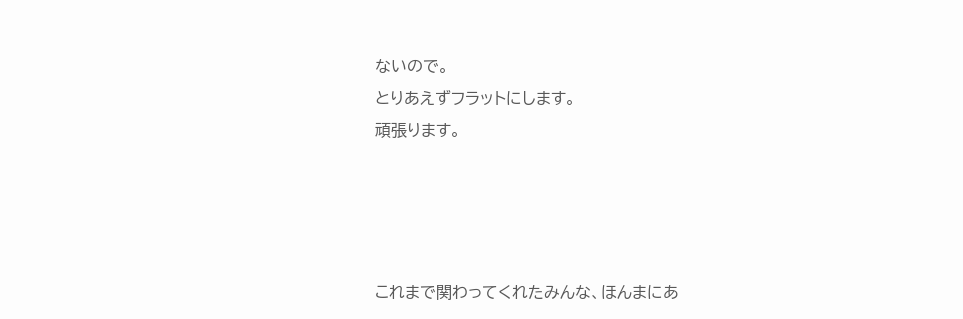ないので。
とりあえずフラットにします。
頑張ります。




これまで関わってくれたみんな、ほんまにあ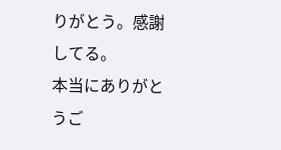りがとう。感謝してる。
本当にありがとうご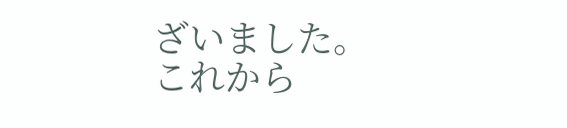ざいました。
これから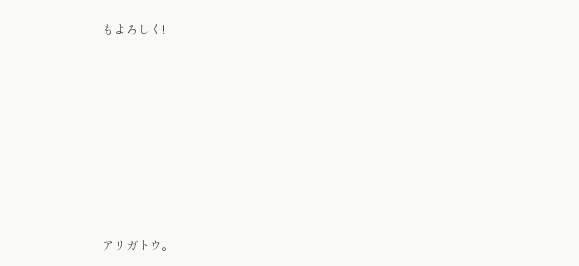もよろしく!








アリガトウ。